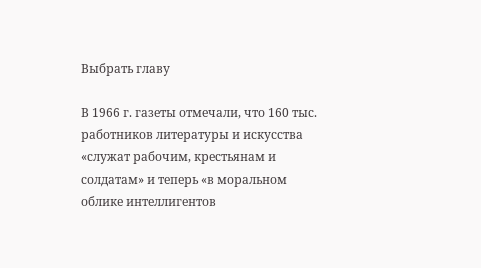Выбрать главу

В 1966 г. газеты отмечали, что 160 тыс. работников литературы и искусства «служат рабочим, крестьянам и солдатам» и теперь «в моральном облике интеллигентов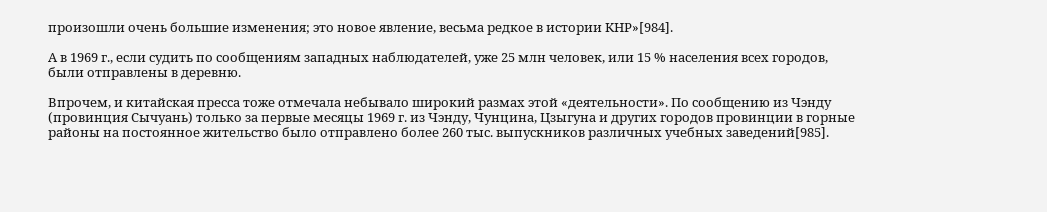произошли очень большие изменения; это новое явление, весьма редкое в истории КНР»[984].

А в 1969 г., если судить по сообщениям западных наблюдателей, уже 25 млн человек, или 15 % населения всех городов, были отправлены в деревню.

Впрочем, и китайская пресса тоже отмечала небывало широкий размах этой «деятельности». По сообщению из Чэнду (провинция Сычуань) только за первые месяцы 1969 г. из Чэнду, Чунцина, Цзыгуна и других городов провинции в горные районы на постоянное жительство было отправлено более 260 тыс. выпускников различных учебных заведений[985].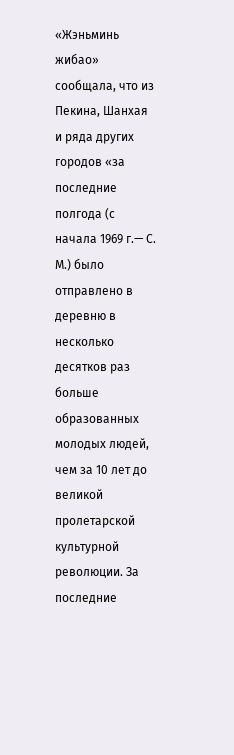«Жэньминь жибао» сообщала, что из Пекина, Шанхая и ряда других городов «за последние полгода (с начала 1969 г.— С. М.) было отправлено в деревню в несколько десятков раз больше образованных молодых людей, чем за 10 лет до великой пролетарской культурной революции. За последние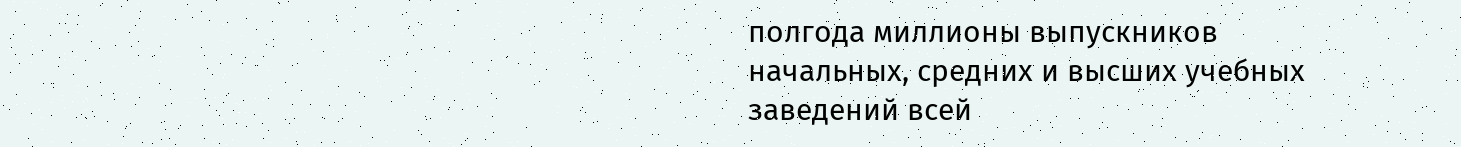полгода миллионы выпускников начальных, средних и высших учебных заведений всей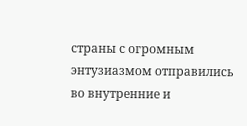страны с огромным энтузиазмом отправились во внутренние и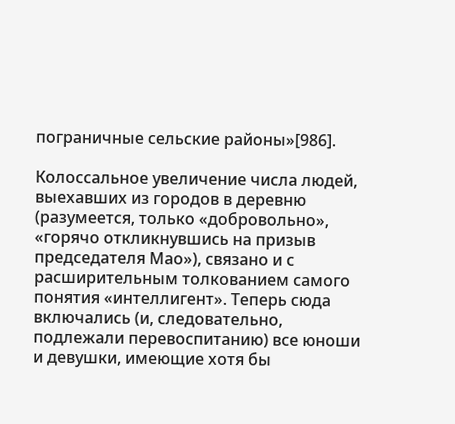пограничные сельские районы»[986].

Колоссальное увеличение числа людей, выехавших из городов в деревню (разумеется, только «добровольно», «горячо откликнувшись на призыв председателя Мао»), связано и с расширительным толкованием самого понятия «интеллигент». Теперь сюда включались (и, следовательно, подлежали перевоспитанию) все юноши и девушки, имеющие хотя бы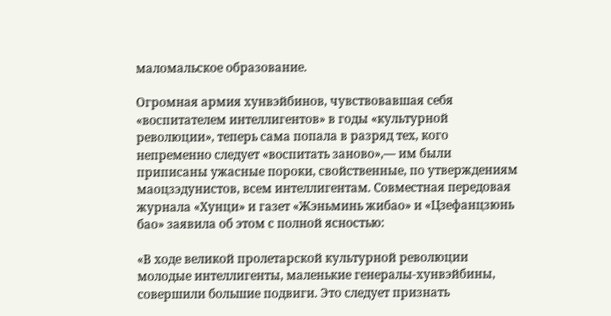маломальское образование.

Огромная армия хунвэйбинов, чувствовавшая себя «воспитателем интеллигентов» в годы «культурной революции», теперь сама попала в разряд тех, кого непременно следует «воспитать заново»,— им были приписаны ужасные пороки, свойственные, по утверждениям маоцзэдунистов, всем интеллигентам. Совместная передовая журнала «Хунци» и газет «Жэньминь жибао» и «Цзефанцзюнь бао» заявила об этом с полной ясностью:

«В ходе великой пролетарской культурной революции молодые интеллигенты, маленькие генералы-хунвэйбины, совершили большие подвиги. Это следует признать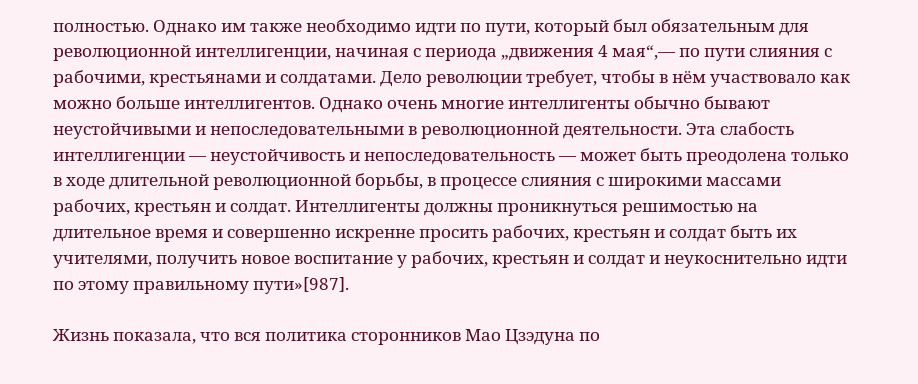полностью. Однако им также необходимо идти по пути, который был обязательным для революционной интеллигенции, начиная с периода „движения 4 мая“,— по пути слияния с рабочими, крестьянами и солдатами. Дело революции требует, чтобы в нём участвовало как можно больше интеллигентов. Однако очень многие интеллигенты обычно бывают неустойчивыми и непоследовательными в революционной деятельности. Эта слабость интеллигенции — неустойчивость и непоследовательность — может быть преодолена только в ходе длительной революционной борьбы, в процессе слияния с широкими массами рабочих, крестьян и солдат. Интеллигенты должны проникнуться решимостью на длительное время и совершенно искренне просить рабочих, крестьян и солдат быть их учителями, получить новое воспитание у рабочих, крестьян и солдат и неукоснительно идти по этому правильному пути»[987].

Жизнь показала, что вся политика сторонников Мао Цзэдуна по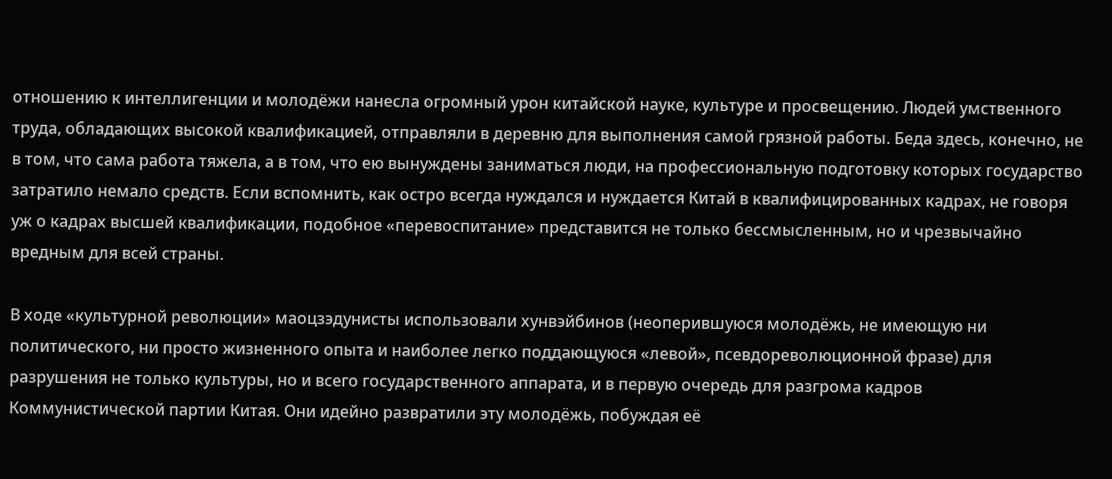отношению к интеллигенции и молодёжи нанесла огромный урон китайской науке, культуре и просвещению. Людей умственного труда, обладающих высокой квалификацией, отправляли в деревню для выполнения самой грязной работы. Беда здесь, конечно, не в том, что сама работа тяжела, а в том, что ею вынуждены заниматься люди, на профессиональную подготовку которых государство затратило немало средств. Если вспомнить, как остро всегда нуждался и нуждается Китай в квалифицированных кадрах, не говоря уж о кадрах высшей квалификации, подобное «перевоспитание» представится не только бессмысленным, но и чрезвычайно вредным для всей страны.

В ходе «культурной революции» маоцзэдунисты использовали хунвэйбинов (неоперившуюся молодёжь, не имеющую ни политического, ни просто жизненного опыта и наиболее легко поддающуюся «левой», псевдореволюционной фразе) для разрушения не только культуры, но и всего государственного аппарата, и в первую очередь для разгрома кадров Коммунистической партии Китая. Они идейно развратили эту молодёжь, побуждая её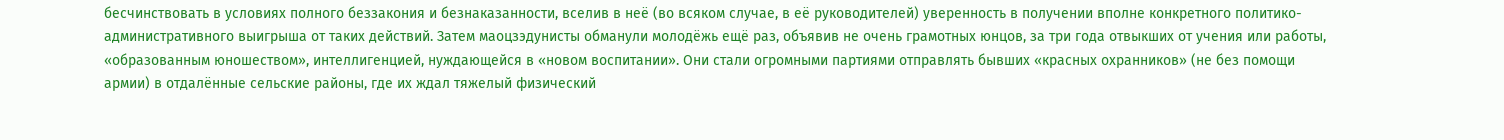бесчинствовать в условиях полного беззакония и безнаказанности, вселив в неё (во всяком случае, в её руководителей) уверенность в получении вполне конкретного политико-административного выигрыша от таких действий. Затем маоцзэдунисты обманули молодёжь ещё раз, объявив не очень грамотных юнцов, за три года отвыкших от учения или работы, «образованным юношеством», интеллигенцией, нуждающейся в «новом воспитании». Они стали огромными партиями отправлять бывших «красных охранников» (не без помощи армии) в отдалённые сельские районы, где их ждал тяжелый физический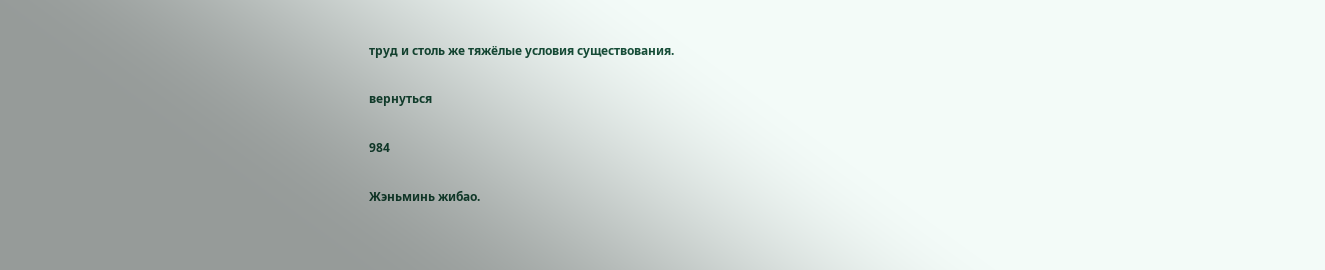труд и столь же тяжёлые условия существования.

вернуться

984

Жэньминь жибао.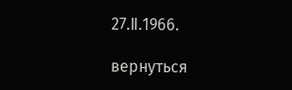27.Ⅱ.1966.

вернуться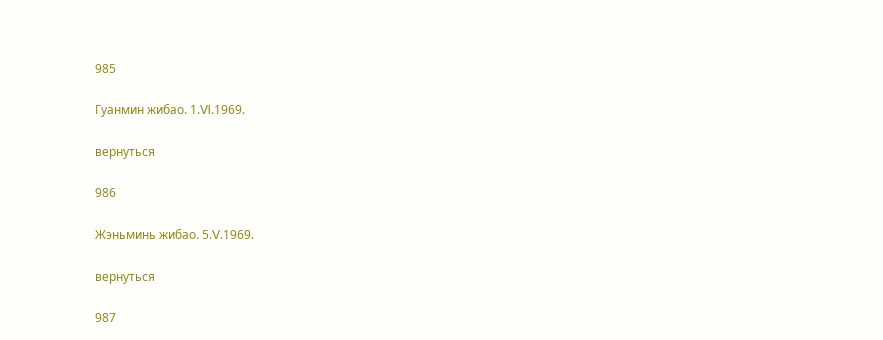985

Гуанмин жибао. 1.Ⅵ.1969.

вернуться

986

Жэньминь жибао. 5.Ⅴ.1969.

вернуться

987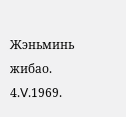Жэньминь жибао. 4.Ⅴ.1969.